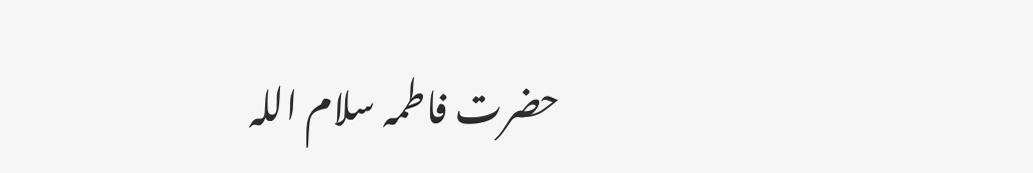حضرت فاطمہ سلام اللہ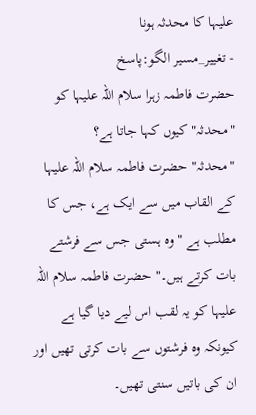علیہا کا محدثہ ہونا
- تغییر_مسیر الگو:پاسخ
حضرت فاطمہ زہرا سلام اللہ علیہا کو "محدثہ" کیوں کہا جاتا ہے؟
"محدثہ" حضرت فاطمہ سلام اللہ علیہا کے القاب میں سے ایک ہے، جس کا مطلب ہے "وہ ہستی جس سے فرشتے بات کرتے ہیں۔" حضرت فاطمہ سلام اللہ علیہا کو یہ لقب اس لیے دیا گیا ہے کیونکہ وہ فرشتوں سے بات کرتی تھیں اور ان کی باتیں سنتی تھیں۔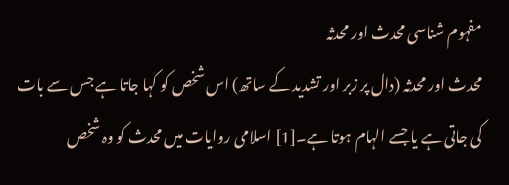مفہوم شناسی محدث اور محدثہ
محدث اور محدثہ (دال پر زبر اور تشدید کے ساتھ) اس شخص کو کہا جاتا ہے جس سے بات کی جاتی ہے یا جسے الہام ہوتا ہے۔[1] اسلامی روایات میں محدث کو وہ شخص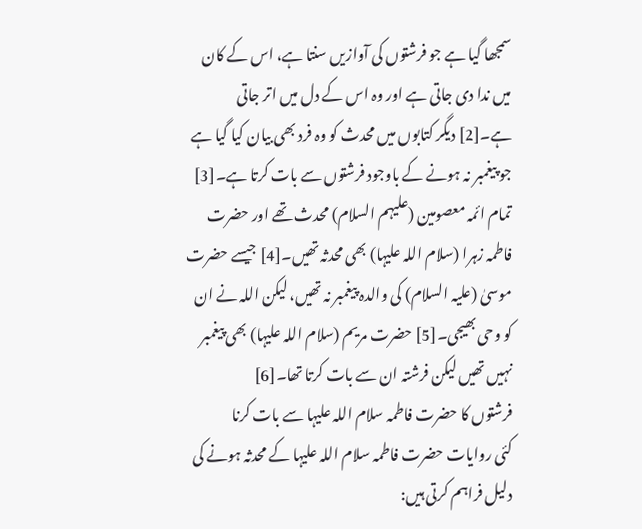سمجھا گیا ہے جو فرشتوں کی آوازیں سنتا ہے، اس کے کان میں ندا دی جاتی ہے اور وہ اس کے دل میں اتر جاتی ہے۔[2] دیگر کتابوں میں محدث کو وہ فرد بھی بیان کیا گیا ہے جو پیغمبر نہ ہونے کے باوجود فرشتوں سے بات کرتا ہے۔[3]
تمام ائمہ معصومین (علیہم السلام) محدث تھے اور حضرت فاطمہ زہرا (سلام اللہ علیہا) بھی محدثہ تھیں۔[4] جیسے حضرت موسیٰ (علیہ السلام) کی والدہ پیغمبر نہ تھیں، لیکن اللہ نے ان کو وحی بھیجی۔[5] حضرت مریم (سلام اللہ علیہا) بھی پیغمبر نہیں تھیں لیکن فرشتہ ان سے بات کرتا تھا۔[6]
فرشتوں کا حضرت فاطمہ سلام اللہ علیہا سے بات کرنا
کئی روایات حضرت فاطمہ سلام اللہ علیہا کے محدثہ ہونے کی دلیل فراہم کرتی ہیں: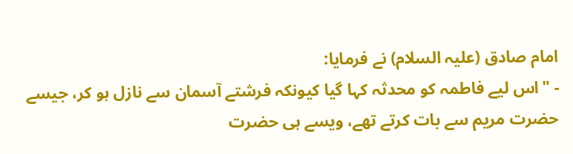امام صادق (علیہ السلام) نے فرمایا:
- "اس لیے فاطمہ کو محدثہ کہا گیا کیونکہ فرشتے آسمان سے نازل ہو کر، جیسے حضرت مریم سے بات کرتے تھے، ویسے ہی حضرت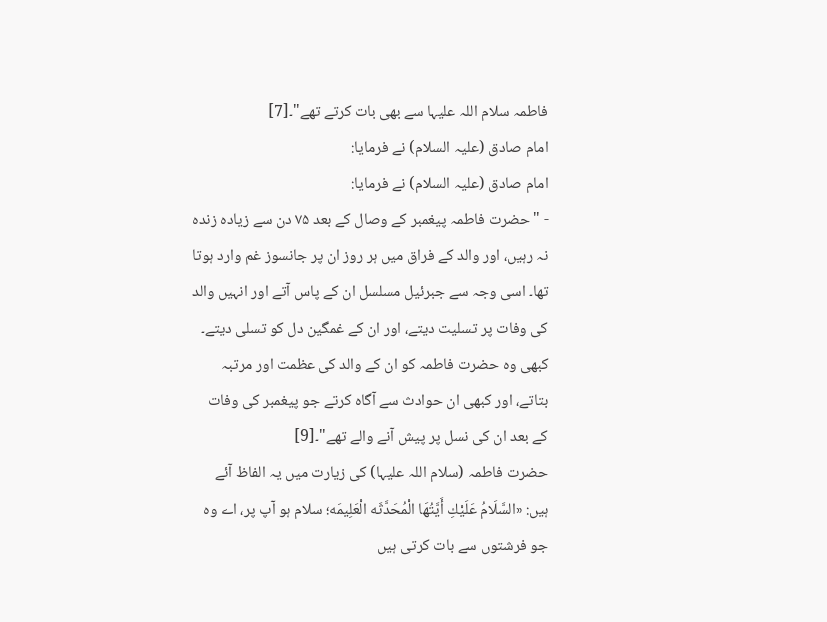فاطمہ سلام اللہ علیہا سے بھی بات کرتے تھے"۔[7]
امام صادق (علیہ السلام) نے فرمایا:
امام صادق (علیہ السلام) نے فرمایا:
- "حضرت فاطمہ پیغمبر کے وصال کے بعد ۷۵ دن سے زیادہ زندہ نہ رہیں، اور والد کے فراق میں ہر روز ان پر جانسوز غم وارد ہوتا تھا۔ اسی وجہ سے جبرئیل مسلسل ان کے پاس آتے اور انہیں والد کی وفات پر تسلیت دیتے، اور ان کے غمگین دل کو تسلی دیتے۔ کبھی وہ حضرت فاطمہ کو ان کے والد کی عظمت اور مرتبہ بتاتے، اور کبھی ان حوادث سے آگاہ کرتے جو پیغمبر کی وفات کے بعد ان کی نسل پر پیش آنے والے تھے"۔[9]
حضرت فاطمہ (سلام اللہ علیہا) کی زیارت میں یہ الفاظ آئے ہیں: «السَّلَامُ عَلَيْكِ أَيَّتُهَا الْمُحَدَّثَه الْعَلِيمَه؛ سلام ہو آپ پر، اے وہ جو فرشتوں سے بات کرتی ہیں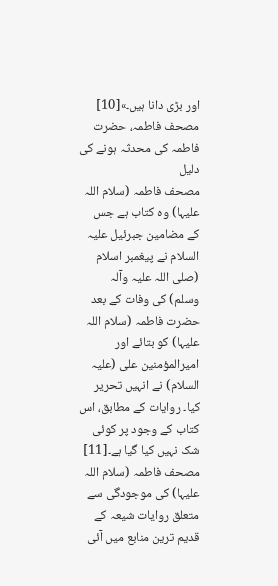اور بڑی دانا ہیں۔»[10]
مصحف فاطمہ، حضرت فاطمہ کی محدثہ ہونے کی دلیل
مصحف فاطمہ (سلام اللہ علیہا) وہ کتاب ہے جس کے مضامین جبرئیل علیہ السلام نے پیغمبر اسلام (صلی اللہ علیہ وآلہ وسلم) کی وفات کے بعد حضرت فاطمہ (سلام اللہ علیہا) کو بتائے اور امیرالمؤمنین علی (علیہ السلام) نے انہیں تحریر کیا۔ روایات کے مطابق، اس کتاب کے وجود پر کوئی شک نہیں کیا گیا ہے۔[11] مصحف فاطمہ (سلام اللہ علیہا) کی موجودگی سے متعلق روایات شیعہ کے قدیم ترین منابع میں آئی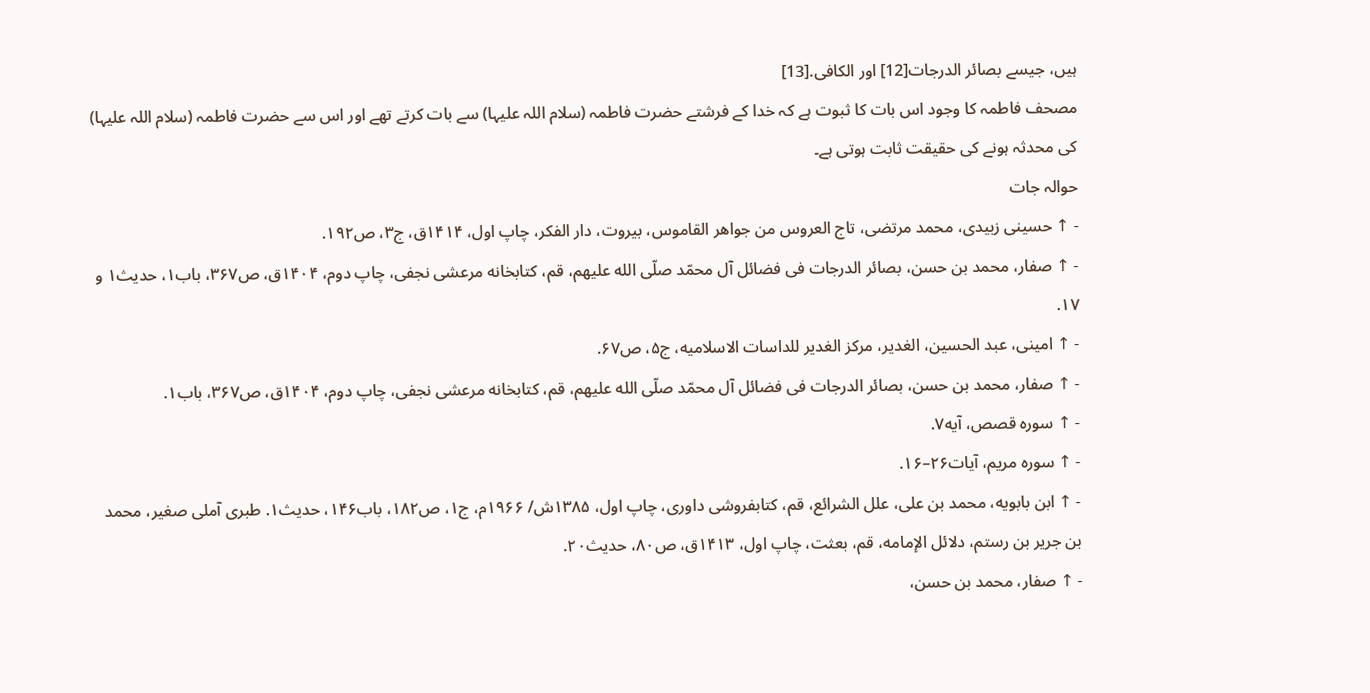ہیں، جیسے بصائر الدرجات[12] اور الکافی.[13]
مصحف فاطمہ کا وجود اس بات کا ثبوت ہے کہ خدا کے فرشتے حضرت فاطمہ (سلام اللہ علیہا) سے بات کرتے تھے اور اس سے حضرت فاطمہ (سلام اللہ علیہا) کی محدثہ ہونے کی حقیقت ثابت ہوتی ہے۔
حوالہ جات
- ↑ حسینی زبیدی، محمد مرتضی، تاج العروس من جواهر القاموس، بیروت، دار الفکر، چاپ اول، ۱۴۱۴ق، ج۳، ص۱۹۲.
- ↑ صفار، محمد بن حسن، بصائر الدرجات فی فضائل آل محمّد صلّی الله علیهم، قم، کتابخانه مرعشی نجفی، چاپ دوم، ۱۴۰۴ق، ص۳۶۷، باب۱، حدیث۱ و ۱۷.
- ↑ امینی، عبد الحسین، الغدیر، مرکز الغدیر للداسات الاسلامیه، ج۵، ص۶۷.
- ↑ صفار، محمد بن حسن، بصائر الدرجات فی فضائل آل محمّد صلّی الله علیهم، قم، کتابخانه مرعشی نجفی، چاپ دوم، ۱۴۰۴ق، ص۳۶۷، باب۱.
- ↑ سوره قصص، آیه۷.
- ↑ سوره مریم، آیات۲۶–۱۶.
- ↑ ابن بابویه، محمد بن علی، علل الشرائع، قم، کتابفروشی داوری، چاپ اول، ۱۳۸۵ش/ ۱۹۶۶م، ج۱، ص۱۸۲، باب۱۴۶، حدیث۱. طبری آملی صغیر، محمد بن جریر بن رستم، دلائل الإمامه، قم، بعثت، چاپ اول، ۱۴۱۳ق، ص۸۰، حدیث۲۰.
- ↑ صفار، محمد بن حسن،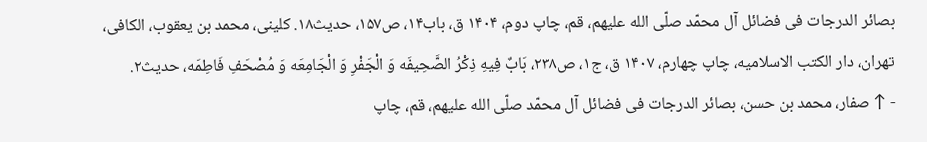بصائر الدرجات فی فضائل آل محمّد صلّی الله علیهم، قم، چاپ دوم، ۱۴۰۴ ق، باب۱۴، ص۱۵۷، حدیث۱۸. کلینی، محمد بن یعقوب، الکافی، تهران، دار الکتب الاسلامیه، چاپ چهارم، ۱۴۰۷ ق، ج۱، ص۲۳۸، بَابٌ فِیهِ ذِکْرُ الصَّحِیفَه وَ الْجَفْرِ وَ الْجَامِعَه وَ مُصْحَفِ فَاطِمَه، حدیث۲.
- ↑ صفار، محمد بن حسن، بصائر الدرجات فی فضائل آل محمّد صلّی الله علیهم، قم، چاپ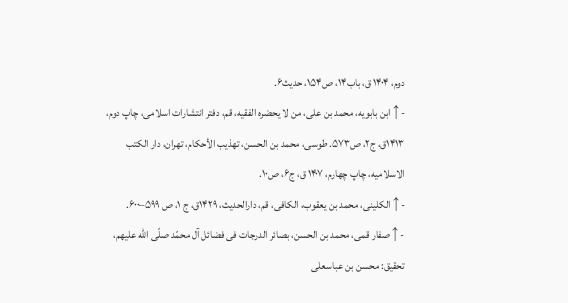دوم، ۱۴۰۴ ق، باب۱۴، ص۱۵۴، حدیث۶.
- ↑ ابن بابویه، محمد بن علی، من لا یحضره الفقیه، قم، دفتر انتشارات اسلامی، چاپ دوم، ۱۴۱۳ق، ج۲، ص۵۷۳. طوسی، محمد بن الحسن، تهذیب الأحکام، تهران، دار الکتب الاسلامیه، چاپ چهارم، ۱۴۰۷ ق، ج۶، ص۱۰.
- ↑ الکلینی، محمد بن یعقوب، الکافی، قم، دارالحدیث، ۱۴۲۹ق، ج ۱، ص ۵۹۹–۶۰۰.
- ↑ صفار قمی، محمد بن الحسن، بصائر الدرجات فی فضائل آل محمّد صلّی الله علیهم، تحقیق: محسن بن عباسعلی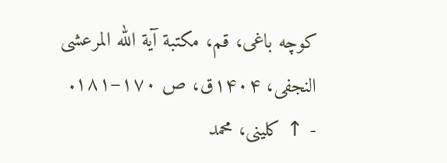کوچه باغی، قم، مکتبة آیة الله المرعشی النجفی، ۱۴۰۴ق، ص ۱۷۰–۱۸۱.
- ↑ کلینی، محمد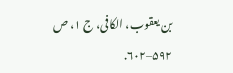بن یعقوب، الکافی، ج ۱، ص ۵۹۲–۶۰۲.